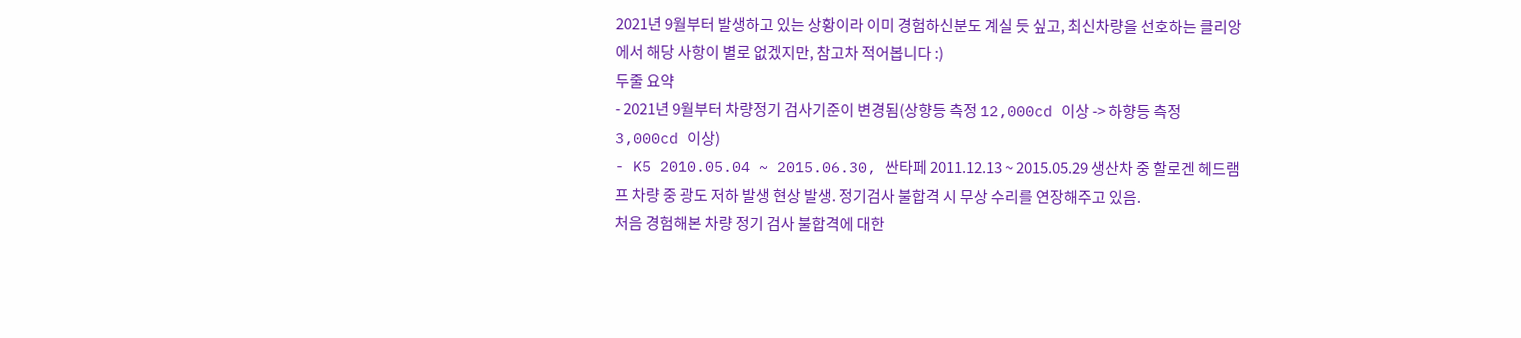2021년 9월부터 발생하고 있는 상황이라 이미 경험하신분도 계실 듯 싶고, 최신차량을 선호하는 클리앙에서 해당 사항이 별로 없겠지만, 참고차 적어봅니다 :)
두줄 요약
- 2021년 9월부터 차량정기 검사기준이 변경됨(상향등 측정 12,000cd 이상 -> 하향등 측정 3,000cd 이상)
- K5 2010.05.04 ~ 2015.06.30, 싼타페 2011.12.13 ~ 2015.05.29 생산차 중 할로겐 헤드램프 차량 중 광도 저하 발생 현상 발생. 정기검사 불합격 시 무상 수리를 연장해주고 있음.
처음 경험해본 차량 정기 검사 불합격에 대한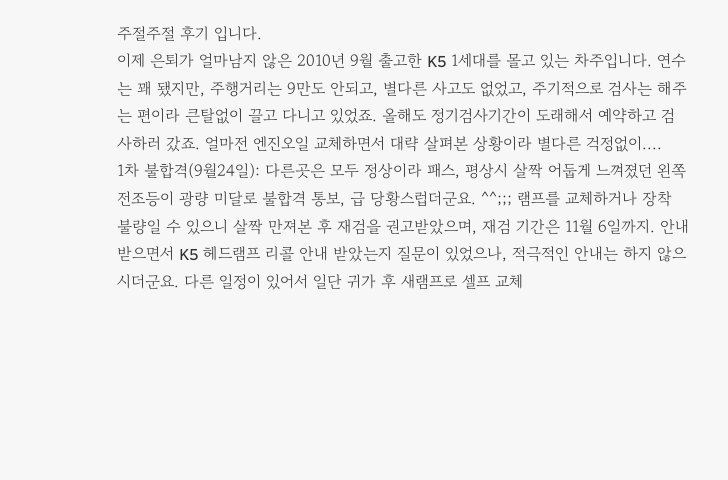주절주절 후기 입니다.
이제 은퇴가 얼마남지 않은 2010년 9월 출고한 K5 1세대를 몰고 있는 차주입니다. 연수는 꽤 됐지만, 주행거리는 9만도 안되고, 별다른 사고도 없었고, 주기적으로 검사는 해주는 편이라 큰탈없이 끌고 다니고 있었죠. 올해도 정기검사기간이 도래해서 예약하고 검사하러 갔죠. 얼마전 엔진오일 교체하면서 대략 살펴본 상황이라 별다른 걱정없이....
1차 불합격(9월24일): 다른곳은 모두 정상이라 패스, 평상시 살짝 어둡게 느껴졌던 왼쪽 전조등이 광량 미달로 불합격 통보, 급 당황스럽더군요. ^^;;; 램프를 교체하거나 장착 불량일 수 있으니 살짝 만져본 후 재검을 권고받았으며, 재검 기간은 11월 6일까지. 안내받으면서 K5 헤드램프 리콜 안내 받았는지 질문이 있었으나, 적극적인 안내는 하지 않으시더군요. 다른 일정이 있어서 일단 귀가 후 새램프로 셀프 교체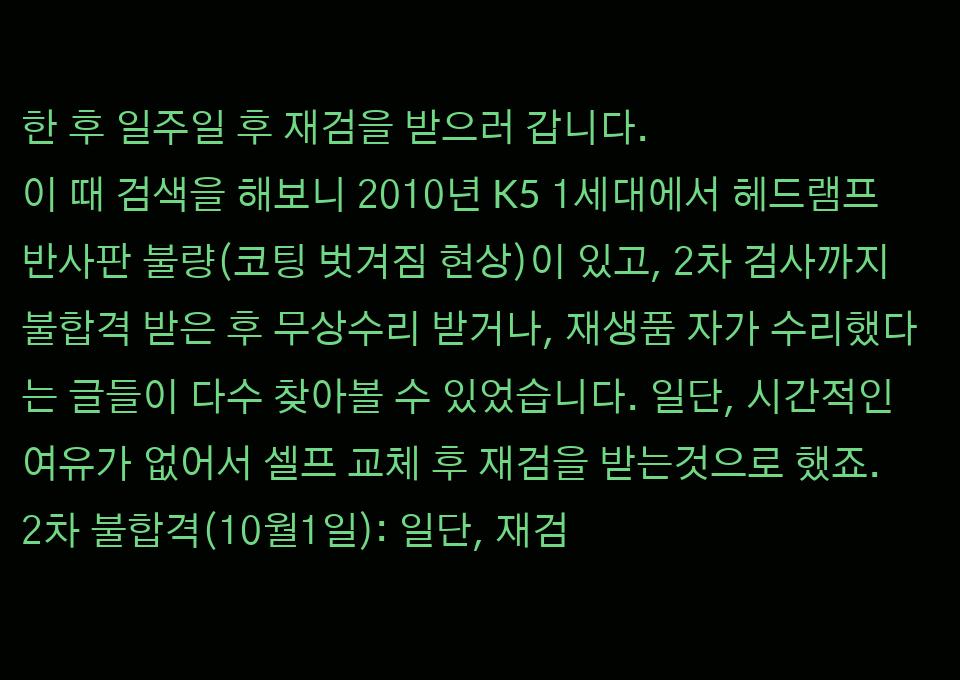한 후 일주일 후 재검을 받으러 갑니다.
이 때 검색을 해보니 2010년 K5 1세대에서 헤드램프 반사판 불량(코팅 벗겨짐 현상)이 있고, 2차 검사까지 불합격 받은 후 무상수리 받거나, 재생품 자가 수리했다는 글들이 다수 찾아볼 수 있었습니다. 일단, 시간적인 여유가 없어서 셀프 교체 후 재검을 받는것으로 했죠.
2차 불합격(10월1일): 일단, 재검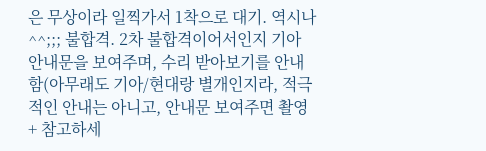은 무상이라 일찍가서 1착으로 대기. 역시나 ^^;;; 불합격. 2차 불합격이어서인지 기아 안내문을 보여주며, 수리 받아보기를 안내함(아무래도 기아/현대랑 별개인지라, 적극적인 안내는 아니고, 안내문 보여주면 촬영 + 참고하세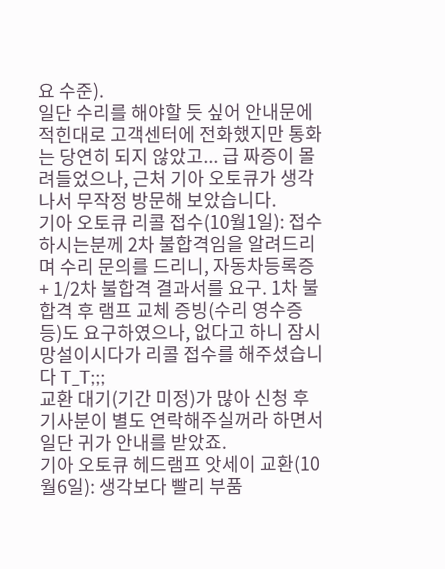요 수준).
일단 수리를 해야할 듯 싶어 안내문에 적힌대로 고객센터에 전화했지만 통화는 당연히 되지 않았고... 급 짜증이 몰려들었으나, 근처 기아 오토큐가 생각나서 무작정 방문해 보았습니다.
기아 오토큐 리콜 접수(10월1일): 접수하시는분께 2차 불합격임을 알려드리며 수리 문의를 드리니, 자동차등록증 + 1/2차 불합격 결과서를 요구. 1차 불합격 후 램프 교체 증빙(수리 영수증등)도 요구하였으나, 없다고 하니 잠시 망설이시다가 리콜 접수를 해주셨습니다 T_T;;;
교환 대기(기간 미정)가 많아 신청 후 기사분이 별도 연락해주실꺼라 하면서 일단 귀가 안내를 받았죠.
기아 오토큐 헤드램프 앗세이 교환(10월6일): 생각보다 빨리 부품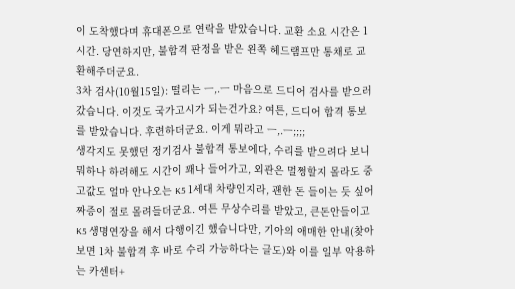이 도착했다며 휴대폰으로 연락을 받았습니다. 교환 소요 시간은 1시간. 당연하지만, 불합격 판정을 받은 왼쪽 헤드램프만 통채로 교환해주더군요.
3차 검사(10월15일): 떨리는 ㅡ,.ㅡ 마음으로 드디어 검사를 받으러 갔습니다. 이것도 국가고시가 되는건가요? 여튼, 드디어 합격 통보를 받았습니다. 후련하더군요. 이게 뭐라고 ㅡ,.ㅡ;;;;
생각지도 못했던 정기검사 불합격 통보에다, 수리를 받으려다 보니 뭐하나 하려해도 시간이 꽤나 들어가고, 외관은 멀쩡할지 몰라도 중고값도 얼마 안나오는 K5 1세대 차량인지라, 괜한 돈 들이는 듯 싶어 짜증이 절로 몰려들더군요. 여튼 무상수리를 받았고, 큰돈안들이고 K5 생명연장을 해서 다행이긴 했습니다만, 기아의 애매한 안내(찾아보면 1차 불합격 후 바로 수리 가능하다는 글도)와 이를 일부 악용하는 카센터+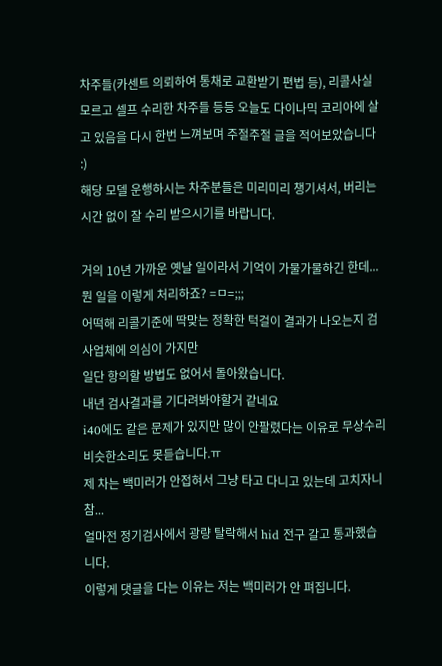차주들(카센트 의뢰하여 통채로 교환받기 편법 등), 리콜사실 모르고 셀프 수리한 차주들 등등 오늘도 다이나믹 코리아에 살고 있음을 다시 한번 느껴보며 주절주절 글을 적어보았습니다 :)
해당 모델 운행하시는 차주분들은 미리미리 챙기셔서, 버리는 시간 없이 잘 수리 받으시기를 바랍니다.

거의 10년 가까운 옛날 일이라서 기억이 가물가물하긴 한데... 뭔 일을 이렇게 처리하죠? =ㅁ=;;;
어떡해 리콜기준에 딱맞는 정확한 턱걸이 결과가 나오는지 검사업체에 의심이 가지만
일단 항의할 방법도 없어서 돌아왔습니다.
내년 검사결과를 기다려봐야할거 같네요
i40에도 같은 문제가 있지만 많이 안팔렸다는 이유로 무상수리 비슷한소리도 못듣습니다.ㅠ
제 차는 백미러가 안접혀서 그냥 타고 다니고 있는데 고치자니 참...
얼마전 정기검사에서 광량 탈락해서 hid 전구 갈고 통과했습니다.
이렇게 댓글을 다는 이유는 저는 백미러가 안 펴집니다.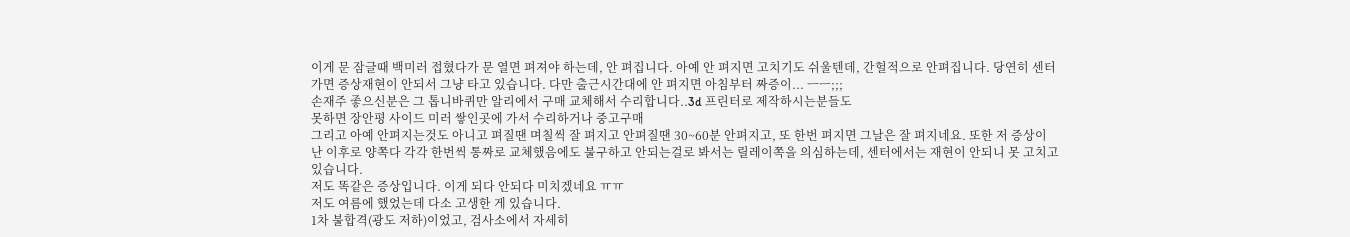이게 문 잠글때 백미러 접혔다가 문 열면 펴져야 하는데, 안 펴집니다. 아예 안 펴지면 고치기도 쉬울텐데, 간헐적으로 안펴집니다. 당연히 센터가면 증상재현이 안되서 그냥 타고 있습니다. 다만 출근시간대에 안 펴지면 아침부터 짜증이... ㅡㅡ;;;
손재주 좋으신분은 그 톱니바퀴만 알리에서 구매 교체해서 수리합니다..3d 프린터로 제작하시는분들도
못하면 장안평 사이드 미러 쌓인곳에 가서 수리하거나 중고구매
그리고 아예 안펴지는것도 아니고 펴질땐 며칠씩 잘 펴지고 안펴질땐 30~60분 안펴지고, 또 한번 펴지면 그날은 잘 펴지네요. 또한 저 증상이 난 이후로 양쪽다 각각 한번씩 통짜로 교체했음에도 불구하고 안되는걸로 봐서는 릴레이쪽을 의심하는데, 센터에서는 재현이 안되니 못 고치고 있습니다.
저도 똑같은 증상입니다. 이게 되다 안되다 미치겠네요 ㅠㅠ
저도 여름에 했었는데 다소 고생한 게 있습니다.
1차 불합격(광도 저하)이었고, 검사소에서 자세히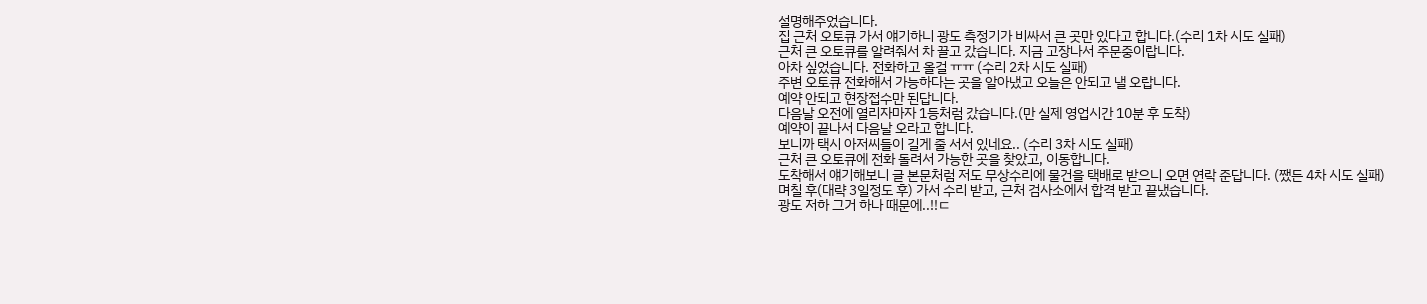설명해주었습니다.
집 근처 오토큐 가서 얘기하니 광도 측정기가 비싸서 큰 곳만 있다고 합니다.(수리 1차 시도 실패)
근처 큰 오토큐를 알려줘서 차 끌고 갔습니다. 지금 고장나서 주문중이랍니다.
아차 싶었습니다. 전화하고 올걸 ㅠㅠ (수리 2차 시도 실패)
주변 오토큐 전화해서 가능하다는 곳을 알아냈고 오늘은 안되고 낼 오랍니다.
예약 안되고 현장접수만 된답니다.
다음날 오전에 열리자마자 1등처럼 갔습니다.(만 실제 영업시간 10분 후 도착)
예약이 끝나서 다음날 오라고 합니다.
보니까 택시 아저씨들이 길게 줄 서서 있네요.. (수리 3차 시도 실패)
근처 큰 오토큐에 전화 돌려서 가능한 곳을 찾았고, 이동합니다.
도착해서 얘기해보니 글 본문처럼 저도 무상수리에 물건을 택배로 받으니 오면 연락 준답니다. (쨌든 4차 시도 실패)
며칠 후(대략 3일정도 후) 가서 수리 받고, 근처 검사소에서 합격 받고 끝냈습니다.
광도 저하 그거 하나 때문에..!!ㄷ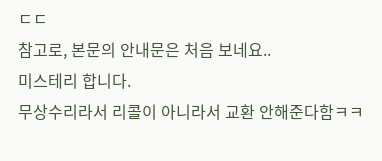ㄷㄷ
참고로, 본문의 안내문은 처음 보네요..
미스테리 합니다.
무상수리라서 리콜이 아니라서 교환 안해준다함ㅋㅋ